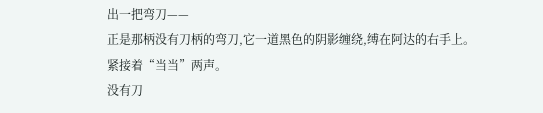出一把弯刀——
正是那柄没有刀柄的弯刀,它一道黑色的阴影缠绕,缚在阿达的右手上。
紧接着“当当”两声。
没有刀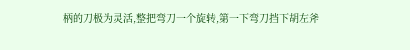柄的刀极为灵活,整把弯刀一个旋转,第一下弯刀挡下胡左斧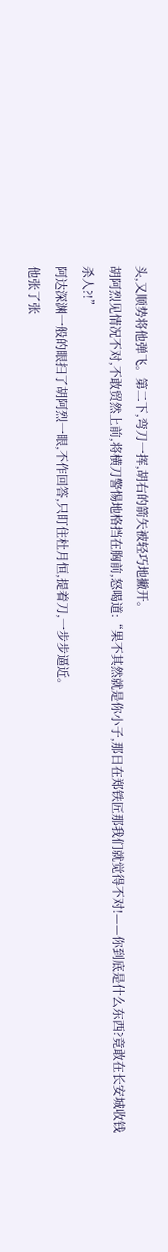头,又顺势将他弹飞。第二下,弯刀一挥,胡右的箭矢被轻巧地撇开。
胡阿烈见情况不对,不敢贸然上前,将横刀警惕地格挡在胸前,怒喝道:“果不其然就是你小子,那日在郑铁匠那我们就觉得不对!——你到底是什么东西?竟敢在长安城收钱杀人?!”
阿达深渊一般的眼扫了胡阿烈一眼,不作回答,只盯住杜月恒,提着刀,一步步逼近。
他张了张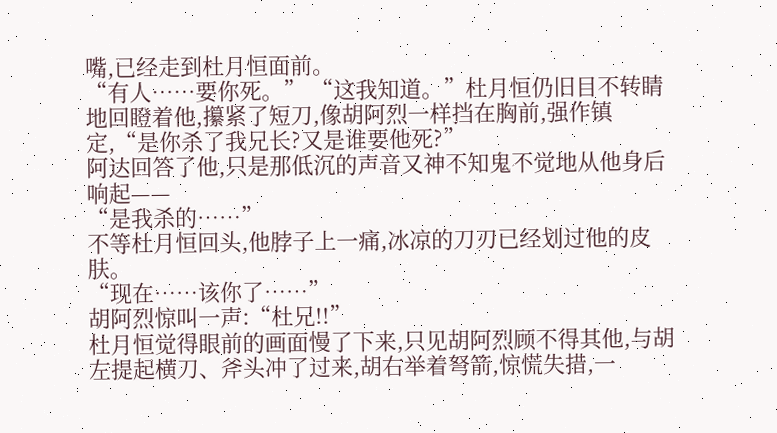嘴,已经走到杜月恒面前。
“有人……要你死。” “这我知道。”杜月恒仍旧目不转睛地回瞪着他,攥紧了短刀,像胡阿烈一样挡在胸前,强作镇定,“是你杀了我兄长?又是谁要他死?”
阿达回答了他,只是那低沉的声音又神不知鬼不觉地从他身后响起——
“是我杀的……”
不等杜月恒回头,他脖子上一痛,冰凉的刀刃已经划过他的皮肤。
“现在……该你了……”
胡阿烈惊叫一声:“杜兄!!”
杜月恒觉得眼前的画面慢了下来,只见胡阿烈顾不得其他,与胡左提起横刀、斧头冲了过来,胡右举着弩箭,惊慌失措,一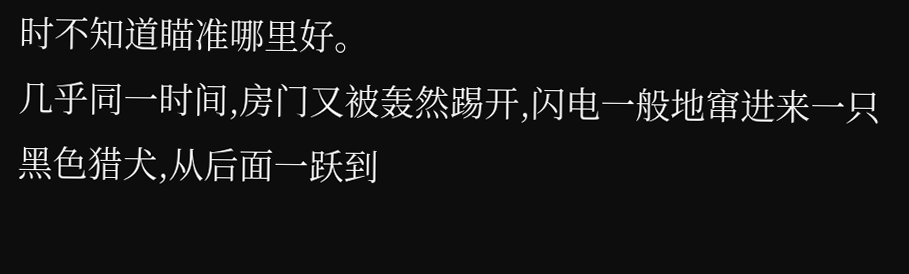时不知道瞄准哪里好。
几乎同一时间,房门又被轰然踢开,闪电一般地窜进来一只黑色猎犬,从后面一跃到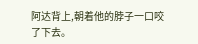阿达背上,朝着他的脖子一口咬了下去。